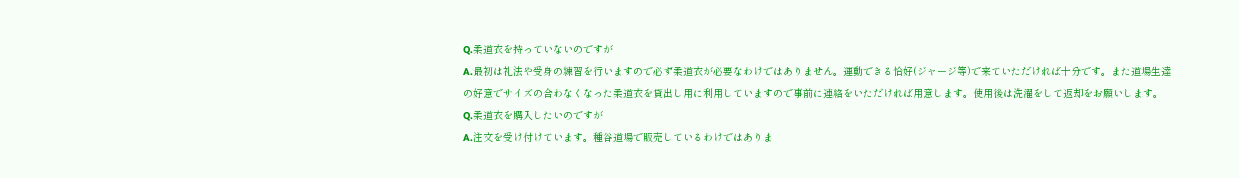Q.柔道衣を持っていないのですが
A.最初は礼法や受身の練習を行いますので必ず柔道衣が必要なわけではありません。運動できる恰好(ジャージ等)で来ていただければ十分です。また道場生達の好意でサイズの合わなくなった柔道衣を貸出し用に利用していますので事前に連絡をいただければ用意します。使用後は洗濯をして返却をお願いします。
Q.柔道衣を購入したいのですが
A.注文を受け付けています。種谷道場で販売しているわけではありま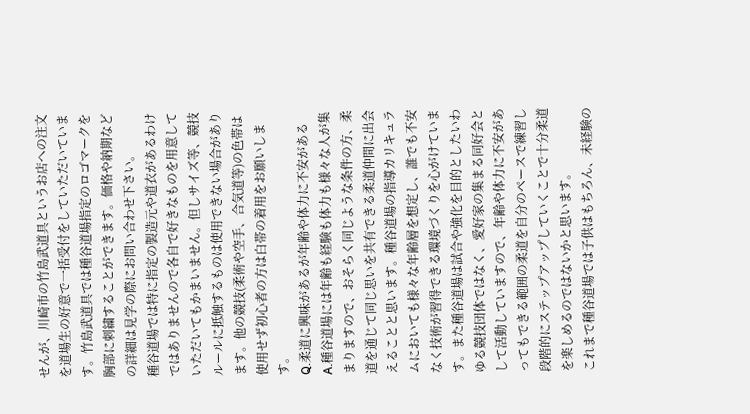せんが、川崎市の竹島武道具というお店への注文を道場生の好意で一括受付をしていただいています。竹島武道具では種谷道場指定のロゴマークを胸部に刺繍することができます。価格や納期などの詳細は見学の際にお問い合わせ下さい。
種谷道場では特に指定の製造元や道衣があるわけではありませんので各自で好きなものを用意していただいてもかまいません。但しサイズ等、競技ルールに抵触するものは使用できない場合があります。他の競技(柔術や空手、合気道等)の色帯は使用せず初心者の方は白帯の着用をお願いします。
Q.柔道に興味があるが年齢や体力に不安がある
A.種谷道場には年齢も経験も体力も様々な人が集まりますので、おそらく同じような条件の方、柔道を通じて同じ思いを共有できる柔道仲間に出会えることと思います。種谷道場の指導カリキュラムにおいても様々な年齢層を想定し、誰でも不安なく技術が習得できる環境づくりを心がけています。また種谷道場は試合や強化を目的としたいわゆる競技団体ではなく、愛好家の集まる同好会として活動していますので、年齢や体力に不安があってもできる範囲の柔道を自分のペースで練習し段階的にステップアップしていくことで十分柔道を楽しめるのではないかと思います。
これまで種谷道場では子供はもちろん、未経験の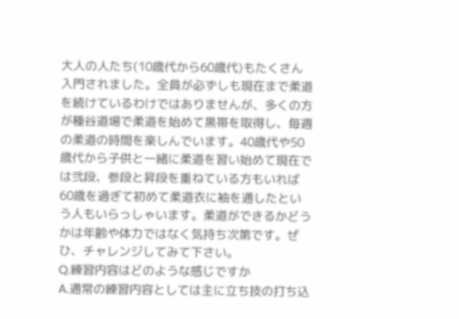大人の人たち(10歳代から60歳代)もたくさん入門されました。全員が必ずしも現在まで柔道を続けているわけではありませんが、多くの方が種谷道場で柔道を始めて黒帯を取得し、毎週の柔道の時間を楽しんでいます。40歳代や50歳代から子供と一緒に柔道を習い始めて現在では弐段、参段と昇段を重ねている方もいれば60歳を過ぎて初めて柔道衣に袖を通したという人もいらっしゃいます。柔道ができるかどうかは年齢や体力ではなく気持ち次第です。ぜひ、チャレンジしてみて下さい。
Q.練習内容はどのような感じですか
A.通常の練習内容としては主に立ち技の打ち込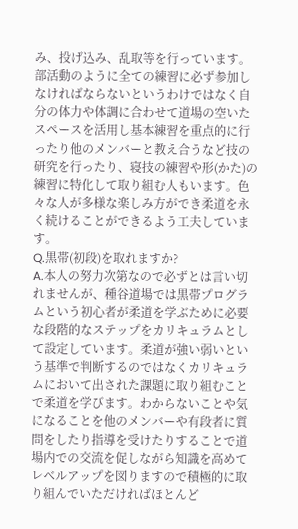み、投げ込み、乱取等を行っています。部活動のように全ての練習に必ず参加しなければならないというわけではなく自分の体力や体調に合わせて道場の空いたスペースを活用し基本練習を重点的に行ったり他のメンバーと教え合うなど技の研究を行ったり、寝技の練習や形(かた)の練習に特化して取り組む人もいます。色々な人が多様な楽しみ方ができ柔道を永く続けることができるよう工夫しています。
Q.黒帯(初段)を取れますか?
A.本人の努力次第なので必ずとは言い切れませんが、種谷道場では黒帯プログラムという初心者が柔道を学ぶために必要な段階的なステップをカリキュラムとして設定しています。柔道が強い弱いという基準で判断するのではなくカリキュラムにおいて出された課題に取り組むことで柔道を学びます。わからないことや気になることを他のメンバーや有段者に質問をしたり指導を受けたりすることで道場内での交流を促しながら知識を高めてレベルアップを図りますので積極的に取り組んでいただければほとんど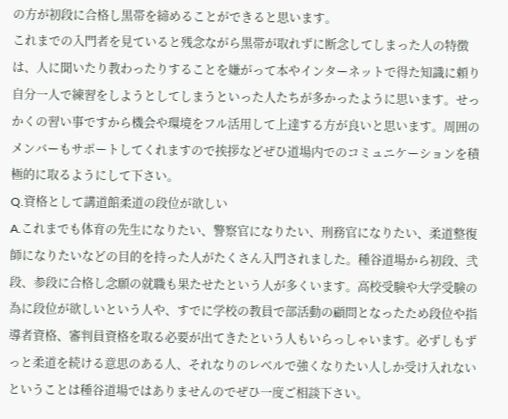の方が初段に合格し黒帯を締めることができると思います。
これまでの入門者を見ていると残念ながら黒帯が取れずに断念してしまった人の特徴は、人に聞いたり教わったりすることを嫌がって本やインターネットで得た知識に頼り自分一人で練習をしようとしてしまうといった人たちが多かったように思います。せっかくの習い事ですから機会や環境をフル活用して上達する方が良いと思います。周囲のメンバーもサポートしてくれますので挨拶などぜひ道場内でのコミュニケーションを積極的に取るようにして下さい。
Q.資格として講道館柔道の段位が欲しい
A.これまでも体育の先生になりたい、警察官になりたい、刑務官になりたい、柔道整復師になりたいなどの目的を持った人がたくさん入門されました。種谷道場から初段、弐段、参段に合格し念願の就職も果たせたという人が多くいます。高校受験や大学受験の為に段位が欲しいという人や、すでに学校の教員で部活動の顧問となったため段位や指導者資格、審判員資格を取る必要が出てきたという人もいらっしゃいます。必ずしもずっと柔道を続ける意思のある人、それなりのレベルで強くなりたい人しか受け入れないということは種谷道場ではありませんのでぜひ一度ご相談下さい。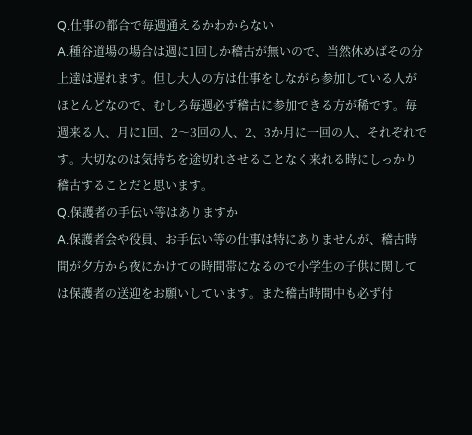Q.仕事の都合で毎週通えるかわからない
A.種谷道場の場合は週に1回しか稽古が無いので、当然休めばその分上達は遅れます。但し大人の方は仕事をしながら参加している人がほとんどなので、むしろ毎週必ず稽古に参加できる方が稀です。毎週来る人、月に1回、2〜3回の人、2、3か月に一回の人、それぞれです。大切なのは気持ちを途切れさせることなく来れる時にしっかり稽古することだと思います。
Q.保護者の手伝い等はありますか
A.保護者会や役員、お手伝い等の仕事は特にありませんが、稽古時間が夕方から夜にかけての時間帯になるので小学生の子供に関しては保護者の送迎をお願いしています。また稽古時間中も必ず付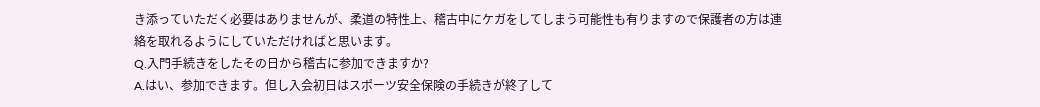き添っていただく必要はありませんが、柔道の特性上、稽古中にケガをしてしまう可能性も有りますので保護者の方は連絡を取れるようにしていただければと思います。
Q.入門手続きをしたその日から稽古に参加できますか?
A.はい、参加できます。但し入会初日はスポーツ安全保険の手続きが終了して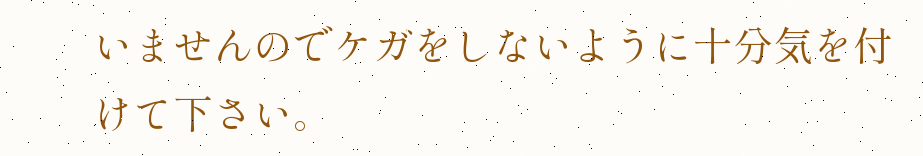いませんのでケガをしないように十分気を付けて下さい。